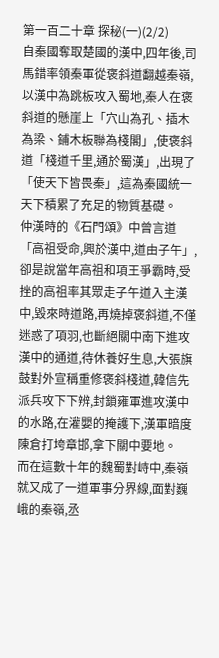第一百二十章 探秘(一)(2/2)
自秦國奪取楚國的漢中,四年後,司馬錯率領秦軍從褒斜道翻越秦嶺,以漢中為跳板攻入蜀地,秦人在褒斜道的懸崖上「穴山為孔、插木為梁、鋪木板聯為棧閣」,使褒斜道「棧道千里,通於蜀漢」,出現了「使天下皆畏秦」,這為秦國統一天下積累了充足的物質基礎。
仲漢時的《石門頌》中曾言道「高祖受命,興於漢中,道由子午」,卻是說當年高祖和項王爭霸時,受挫的高祖率其眾走子午道入主漢中,毀來時道路,再燒掉褒斜道,不僅迷惑了項羽,也斷絕關中南下進攻漢中的通道,待休養好生息,大張旗鼓對外宣稱重修褒斜棧道,韓信先派兵攻下下辨,封鎖雍軍進攻漢中的水路,在灌嬰的掩護下,漢軍暗度陳倉打垮章邯,拿下關中要地。
而在這數十年的魏蜀對峙中,秦嶺就又成了一道軍事分界線,面對巍峨的秦嶺,丞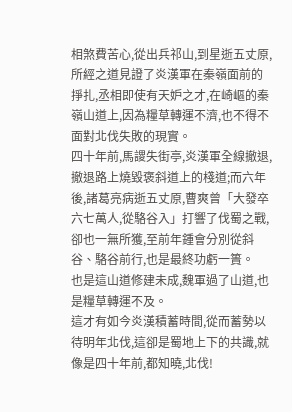相煞費苦心,從出兵祁山,到星逝五丈原,所經之道見證了炎漢軍在秦嶺面前的掙扎,丞相即使有天妒之才,在崎嶇的秦嶺山道上,因為糧草轉運不濟,也不得不面對北伐失敗的現實。
四十年前,馬謖失街亭,炎漢軍全線撤退,撤退路上燒毀褒斜道上的棧道;而六年後,諸葛亮病逝五丈原,曹爽曾「大發卒六七萬人,從駱谷入」打響了伐蜀之戰,卻也一無所獲,至前年鍾會分別從斜谷、駱谷前行,也是最終功虧一簣。
也是這山道修建未成,魏軍過了山道,也是糧草轉運不及。
這才有如今炎漢積蓄時間,從而蓄勢以待明年北伐,這卻是蜀地上下的共識,就像是四十年前,都知曉,北伐!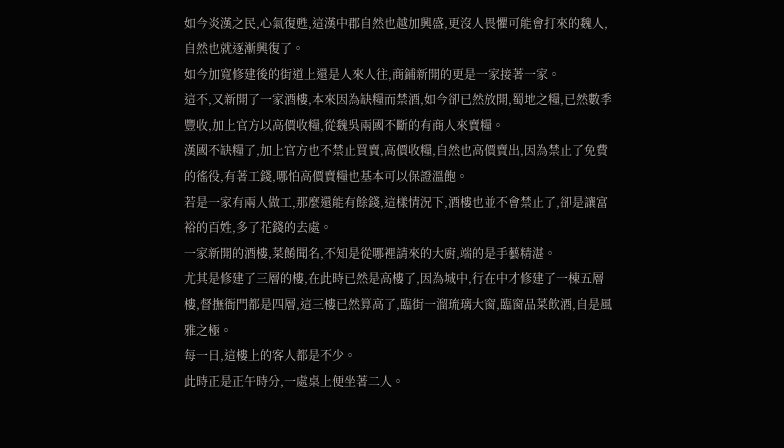如今炎漢之民,心氣復甦,這漢中郡自然也越加興盛,更沒人畏懼可能會打來的魏人,自然也就逐漸興復了。
如今加寬修建後的街道上還是人來人往,商鋪新開的更是一家接著一家。
這不,又新開了一家酒樓,本來因為缺糧而禁酒,如今卻已然放開,蜀地之糧,已然數季豐收,加上官方以高價收糧,從魏吳兩國不斷的有商人來賣糧。
漢國不缺糧了,加上官方也不禁止買賣,高價收糧,自然也高價賣出,因為禁止了免費的徭役,有著工錢,哪怕高價賣糧也基本可以保證溫飽。
若是一家有兩人做工,那麼還能有餘錢,這樣情況下,酒樓也並不會禁止了,卻是讓富裕的百姓,多了花錢的去處。
一家新開的酒樓,菜餚聞名,不知是從哪裡請來的大廚,端的是手藝精湛。
尤其是修建了三層的樓,在此時已然是高樓了,因為城中,行在中才修建了一棟五層樓,督撫衙門都是四層,這三樓已然算高了,臨街一溜琉璃大窗,臨窗品菜飲酒,自是風雅之極。
每一日,這樓上的客人都是不少。
此時正是正午時分,一處桌上便坐著二人。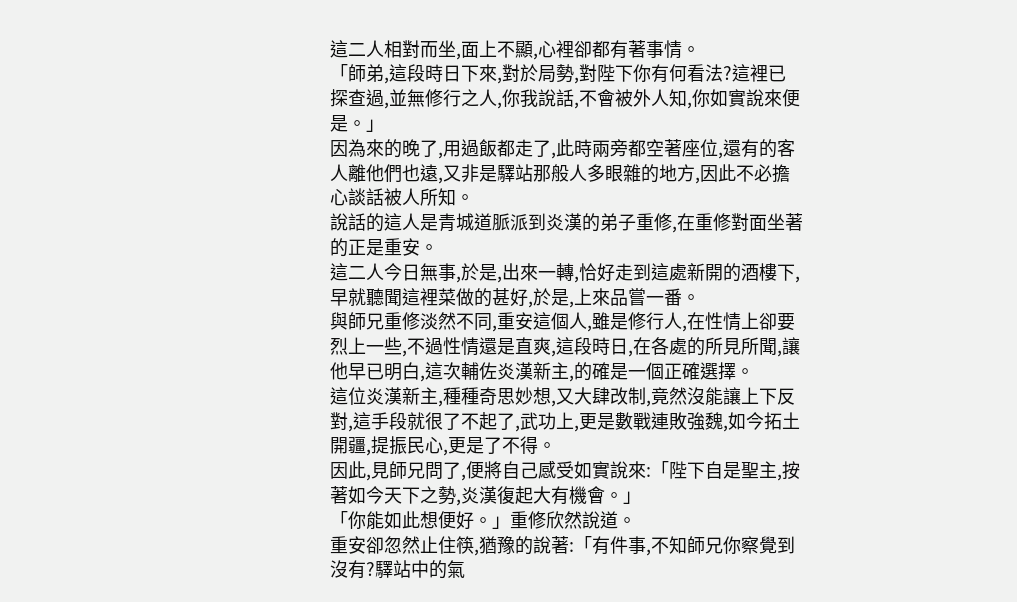這二人相對而坐,面上不顯,心裡卻都有著事情。
「師弟,這段時日下來,對於局勢,對陛下你有何看法?這裡已探查過,並無修行之人,你我說話,不會被外人知,你如實說來便是。」
因為來的晚了,用過飯都走了,此時兩旁都空著座位,還有的客人離他們也遠,又非是驛站那般人多眼雜的地方,因此不必擔心談話被人所知。
說話的這人是青城道脈派到炎漢的弟子重修,在重修對面坐著的正是重安。
這二人今日無事,於是,出來一轉,恰好走到這處新開的酒樓下,早就聽聞這裡菜做的甚好,於是,上來品嘗一番。
與師兄重修淡然不同,重安這個人,雖是修行人,在性情上卻要烈上一些,不過性情還是直爽,這段時日,在各處的所見所聞,讓他早已明白,這次輔佐炎漢新主,的確是一個正確選擇。
這位炎漢新主,種種奇思妙想,又大肆改制,竟然沒能讓上下反對,這手段就很了不起了,武功上,更是數戰連敗強魏,如今拓土開疆,提振民心,更是了不得。
因此,見師兄問了,便將自己感受如實說來:「陛下自是聖主,按著如今天下之勢,炎漢復起大有機會。」
「你能如此想便好。」重修欣然說道。
重安卻忽然止住筷,猶豫的說著:「有件事,不知師兄你察覺到沒有?驛站中的氣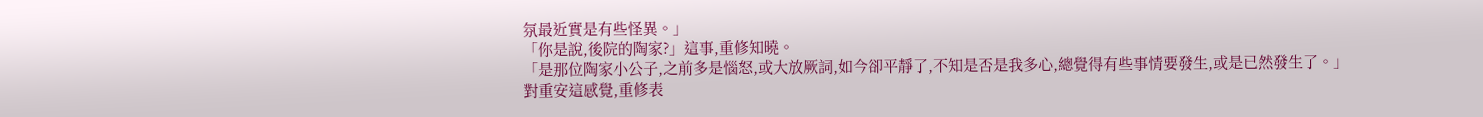氛最近實是有些怪異。」
「你是說,後院的陶家?」這事,重修知曉。
「是那位陶家小公子,之前多是惱怒,或大放厥詞,如今卻平靜了,不知是否是我多心,總覺得有些事情要發生,或是已然發生了。」
對重安這感覺,重修表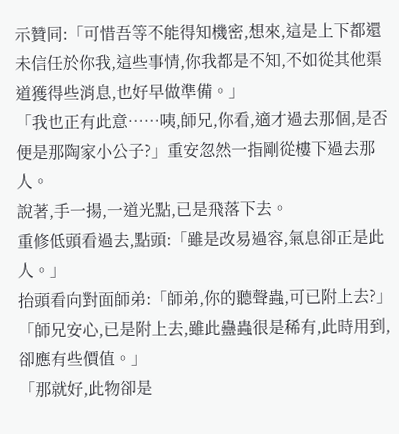示贊同:「可惜吾等不能得知機密,想來,這是上下都還未信任於你我,這些事情,你我都是不知,不如從其他渠道獲得些消息,也好早做準備。」
「我也正有此意……咦,師兄,你看,適才過去那個,是否便是那陶家小公子?」重安忽然一指剛從樓下過去那人。
說著,手一揚,一道光點,已是飛落下去。
重修低頭看過去,點頭:「雖是改易過容,氣息卻正是此人。」
抬頭看向對面師弟:「師弟,你的聽聲蟲,可已附上去?」
「師兄安心,已是附上去,雖此蠱蟲很是稀有,此時用到,卻應有些價值。」
「那就好,此物卻是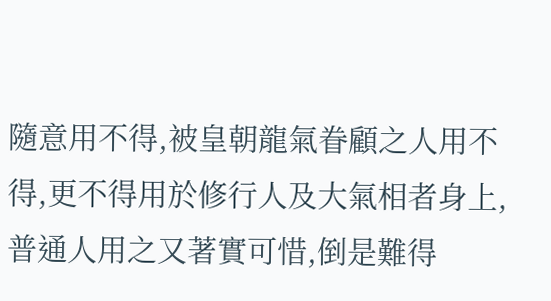隨意用不得,被皇朝龍氣眷顧之人用不得,更不得用於修行人及大氣相者身上,普通人用之又著實可惜,倒是難得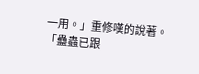一用。」重修嘆的說著。
「蠱蟲已跟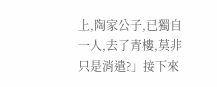上,陶家公子,已獨自一人,去了青樓,莫非只是消遣?」接下來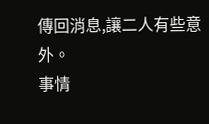傳回消息,讓二人有些意外。
事情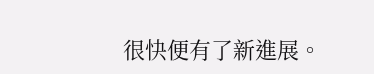很快便有了新進展。